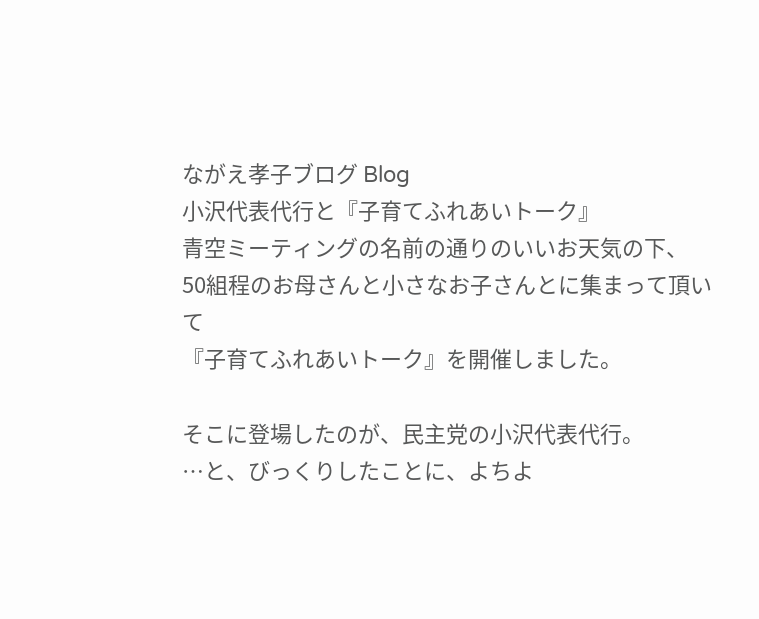ながえ孝子ブログ Blog
小沢代表代行と『子育てふれあいトーク』
青空ミーティングの名前の通りのいいお天気の下、
50組程のお母さんと小さなお子さんとに集まって頂いて
『子育てふれあいトーク』を開催しました。

そこに登場したのが、民主党の小沢代表代行。
…と、びっくりしたことに、よちよ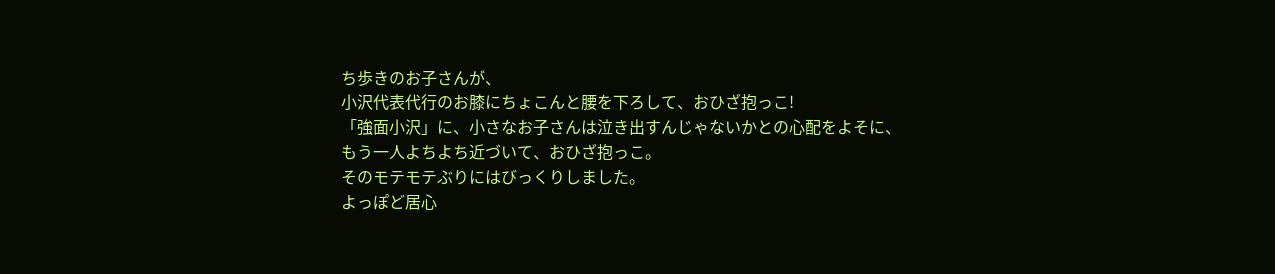ち歩きのお子さんが、
小沢代表代行のお膝にちょこんと腰を下ろして、おひざ抱っこ!
「強面小沢」に、小さなお子さんは泣き出すんじゃないかとの心配をよそに、
もう一人よちよち近づいて、おひざ抱っこ。
そのモテモテぶりにはびっくりしました。
よっぽど居心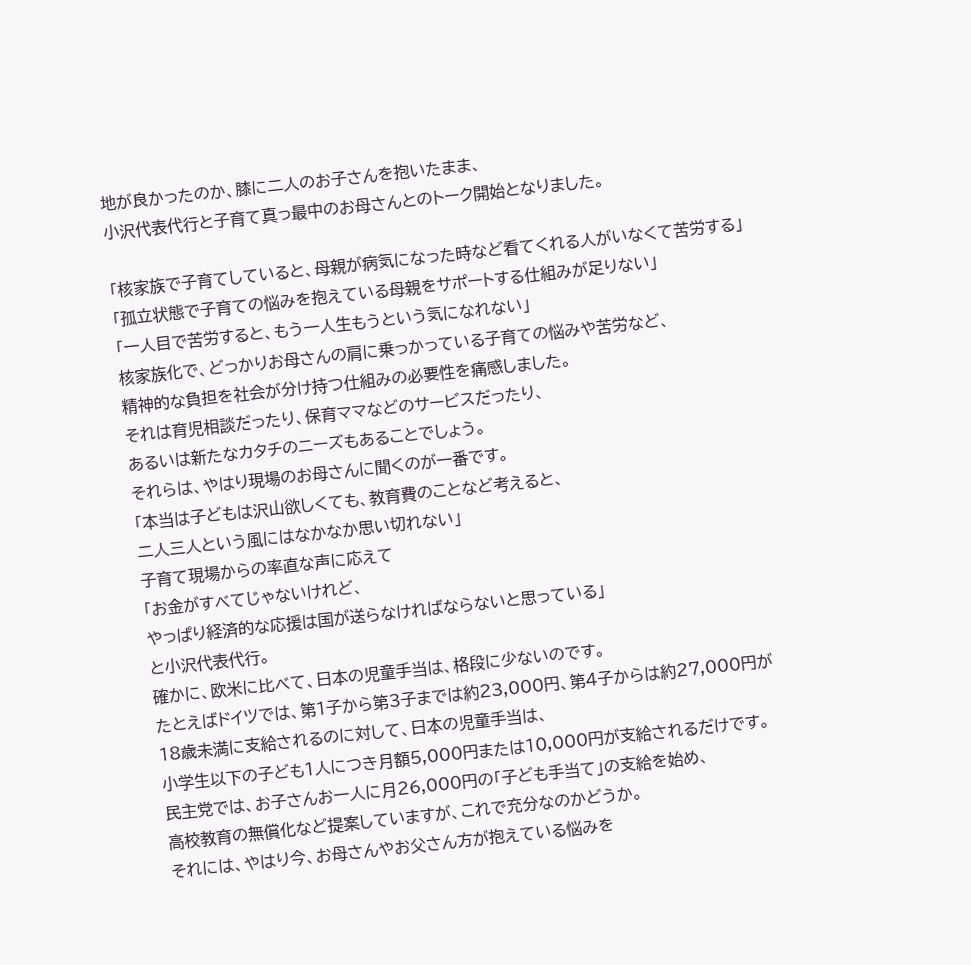地が良かったのか、膝に二人のお子さんを抱いたまま、
小沢代表代行と子育て真っ最中のお母さんとのトーク開始となりました。

「核家族で子育てしていると、母親が病気になった時など看てくれる人がいなくて苦労する」
「孤立状態で子育ての悩みを抱えている母親をサポートする仕組みが足りない」
「一人目で苦労すると、もう一人生もうという気になれない」
核家族化で、どっかりお母さんの肩に乗っかっている子育ての悩みや苦労など、
精神的な負担を社会が分け持つ仕組みの必要性を痛感しました。
それは育児相談だったり、保育ママなどのサービスだったり、
あるいは新たなカタチのニーズもあることでしょう。
それらは、やはり現場のお母さんに聞くのが一番です。
「本当は子どもは沢山欲しくても、教育費のことなど考えると、
二人三人という風にはなかなか思い切れない」
子育て現場からの率直な声に応えて
「お金がすべてじゃないけれど、
やっぱり経済的な応援は国が送らなければならないと思っている」
と小沢代表代行。
確かに、欧米に比べて、日本の児童手当は、格段に少ないのです。
たとえばドイツでは、第1子から第3子までは約23,000円、第4子からは約27,000円が
18歳未満に支給されるのに対して、日本の児童手当は、
小学生以下の子ども1人につき月額5,000円または10,000円が支給されるだけです。
民主党では、お子さんお一人に月26,000円の「子ども手当て」の支給を始め、
高校教育の無償化など提案していますが、これで充分なのかどうか。
それには、やはり今、お母さんやお父さん方が抱えている悩みを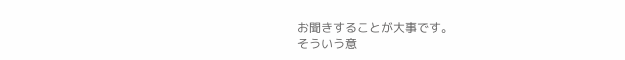お聞きすることが大事です。
そういう意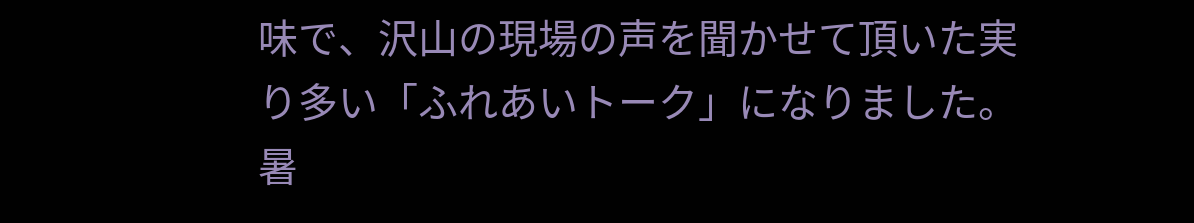味で、沢山の現場の声を聞かせて頂いた実り多い「ふれあいトーク」になりました。
暑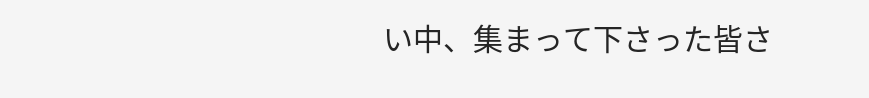い中、集まって下さった皆さ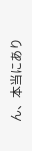ん、本当にあり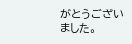がとうございました。